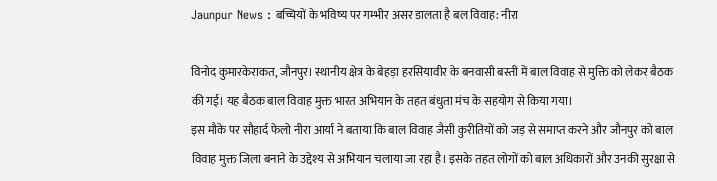Jaunpur News : बच्चियों के भविष्य पर गम्भीर असर डालता है बल विवाह: नीरा

विनोद कुमारकेराकत, जौनपुर। स्थानीय क्षेत्र के बेहड़ा हरसियावीर के बनवासी बस्ती में बाल विवाह से मुक्ति को लेकर बैठक की गई। यह बैठक बाल विवाह मुक्त भारत अभियान के तहत बंधुता मंच के सहयोग से किया गया।
इस मौके पर सौहार्द फेलो नीरा आर्या ने बताया कि बाल विवाह जैसी कुरीतियों को जड़ से समाप्त करने और जौनपुर को बाल विवाह मुक्त जिला बनाने के उद्देश्य से अभियान चलाया जा रहा है। इसके तहत लोगों को बाल अधिकारों और उनकी सुरक्षा से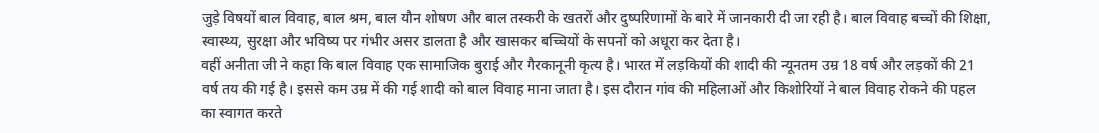जुड़े विषयों बाल विवाह, बाल श्रम, बाल यौन शोषण और बाल तस्करी के खतरों और दुष्परिणामों के बारे में जानकारी दी जा रही है। बाल विवाह बच्चों की शिक्षा, स्वास्थ्य, सुरक्षा और भविष्य पर गंभीर असर डालता है और खासकर बच्चियों के सपनों को अधूरा कर देता है।
वहीं अनीता जी ने कहा कि बाल विवाह एक सामाजिक बुराई और गैरकानूनी कृत्य है। भारत में लड़कियों की शादी की न्यूनतम उम्र 18 वर्ष और लड़कों की 21 वर्ष तय की गई है। इससे कम उम्र में की गई शादी को बाल विवाह माना जाता है। इस दौरान गांव की महिलाओं और किशोरियों ने बाल विवाह रोकने की पहल का स्वागत करते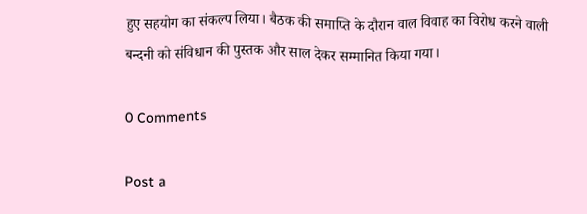हुए सहयोग का संकल्प लिया। बैठक की समाप्ति के दौरान वाल विवाह का विरोध करने वाली बन्दनी को संविधान की पुस्तक और साल देकर सम्मानित किया गया।

0 Comments

Post a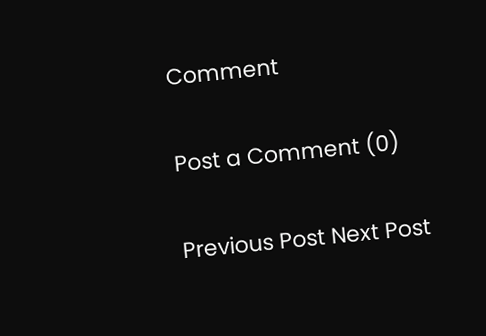Comment

Post a Comment (0)

Previous Post Next Post